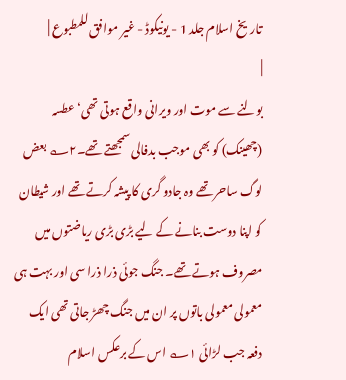تاریخ اسلام جلد 1 - یونیکوڈ - غیر موافق للمطبوع |
|
بولنے سے موت اور ویرانی واقع ہوتی تھی‘ عطسہ (چھینک) کو بھی موجب بدفالی سمجھتے تھے۔۲؎ بعض لوگ ساحر تھے وہ جادو گری کا پیشہ کرتے تھے اور شیطان کو اپنا دوست بنانے کے لیے بڑی بڑی ریاضتوں میں مصروف ہوتے تھے۔ جنگ جوئی ذرا ذرا سی اور بہت ہی معمولی معمولی باتوں پر ان میں جنگ چھڑ جاتی تھی ایک دفعہ جب لڑائی ۱؎ اس کے برعکس اسلام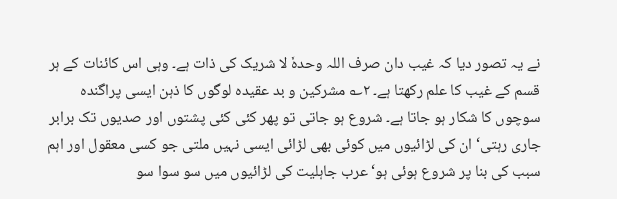نے یہ تصور دیا کہ غیب دان صرف اللہ وحدہٗ لا شریک کی ذات ہے۔ وہی اس کائنات کے ہر قسم کے غیب کا علم رکھتا ہے۔ ۲؎ مشرکین و بد عقیدہ لوگوں کا ذہن ایسی پراگندہ سوچوں کا شکار ہو جاتا ہے۔ شروع ہو جاتی تو پھر کئی کئی پشتوں اور صدیوں تک برابر جاری رہتی‘ ان کی لڑائیوں میں کوئی بھی لڑائی ایسی نہیں ملتی جو کسی معقول اور اہم سبب کی بنا پر شروع ہوئی ہو‘ عرب جاہلیت کی لڑائیوں میں سو سوا سو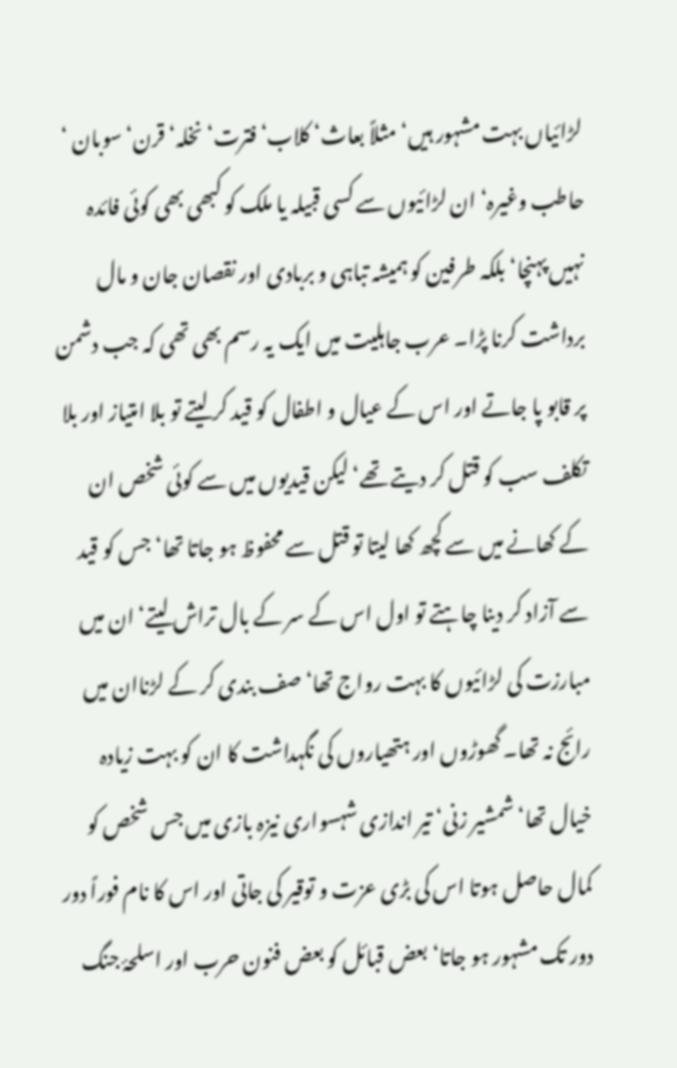لڑائیاں بہت مشہور ہیں‘ مثلاً بعاث‘ کلاب‘ فترت‘ نخلہ‘ قرن‘ سوبان ‘ حاطب وغیرہ‘ ان لڑائیوں سے کسی قبیلہ یا ملک کو کبھی بھی کوئی فائدہ نہیں پہنچا‘ بلکہ طرفین کو ہمیشہ تباہی و بربادی اور نقصان جان و مال برداشت کرنا پڑا۔ عرب جاہلیت میں ایک یہ رسم بھی تھی کہ جب دشمن پر قابو پا جاتے اور اس کے عیال و اطفال کو قید کر لیتے تو بلا امتیاز اور بلا تکلف سب کو قتل کر دیتے تھے‘ لیکن قیدیوں میں سے کوئی شخص ان کے کھانے میں سے کچھ کھا لیتا تو قتل سے محفوظ ہو جاتا تھا‘ جس کو قید سے آزاد کر دینا چاہتے تو اول اس کے سر کے بال تراش لیتے‘ ان میں مبارزت کی لڑائیوں کا بہت رواج تھا‘ صف بندی کر کے لڑناان میں رائج نہ تھا۔ گھوڑوں اور ہتھیاروں کی نگہداشت کا ان کو بہت زیادہ خیال تھا‘ شمشیر زنی‘ تیر اندازی شہسواری نیزہ بازی میں جس شخص کو کمال حاصل ہوتا اس کی بڑی عزت و توقیر کی جاتی اور اس کا نام فوراً دور دور تک مشہور ہو جاتا‘ بعض قبائل کو بعض فنون حرب اور اسلحۂ جنگ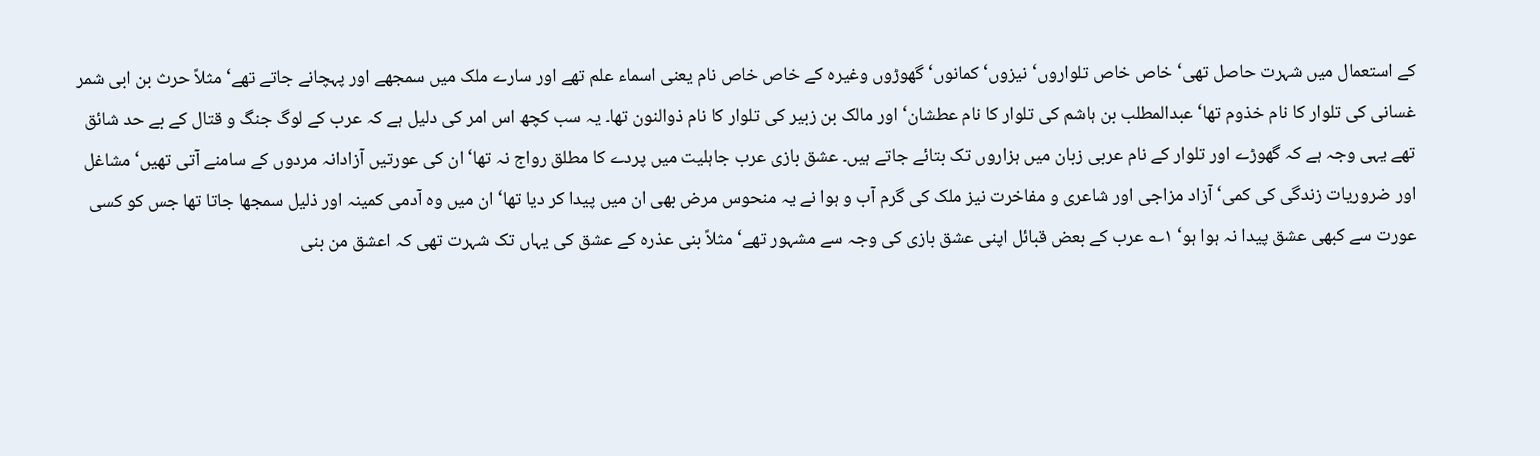کے استعمال میں شہرت حاصل تھی‘ خاص خاص تلواروں‘ نیزوں‘ کمانوں‘ گھوڑوں وغیرہ کے خاص خاص نام یعنی اسماء علم تھے اور سارے ملک میں سمجھے اور پہچانے جاتے تھے‘ مثلاً حرث بن ابی شمر غسانی کی تلوار کا نام خذوم تھا‘ عبدالمطلب بن ہاشم کی تلوار کا نام عطشان‘ اور مالک بن زبیر کی تلوار کا نام ذوالنون تھا۔ یہ سب کچھ اس امر کی دلیل ہے کہ عرب کے لوگ جنگ و قتال کے بے حد شائق تھے یہی وجہ ہے کہ گھوڑے اور تلوار کے نام عربی زبان میں ہزاروں تک بتائے جاتے ہیں۔ عشق بازی عرب جاہلیت میں پردے کا مطلق رواج نہ تھا‘ان کی عورتیں آزادانہ مردوں کے سامنے آتی تھیں‘ مشاغل اور ضروریات زندگی کی کمی‘ آزاد مزاجی اور شاعری و مفاخرت نیز ملک کی گرم آب و ہوا نے یہ منحوس مرض بھی ان میں پیدا کر دیا تھا‘ ان میں وہ آدمی کمینہ اور ذلیل سمجھا جاتا تھا جس کو کسی عورت سے کبھی عشق پیدا نہ ہوا ہو‘ ۱؎ عرب کے بعض قبائل اپنی عشق بازی کی وجہ سے مشہور تھے‘ مثلاً بنی عذرہ کے عشق کی یہاں تک شہرت تھی کہ اعشق من بنی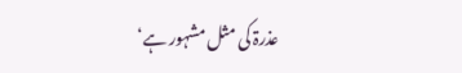عذرۃ کی مثل مشہور ہے‘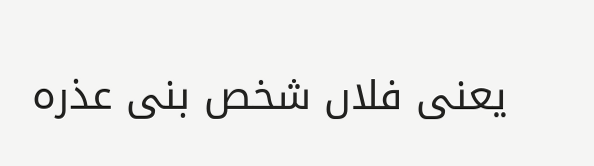یعنی فلاں شخص بنی عذرہ